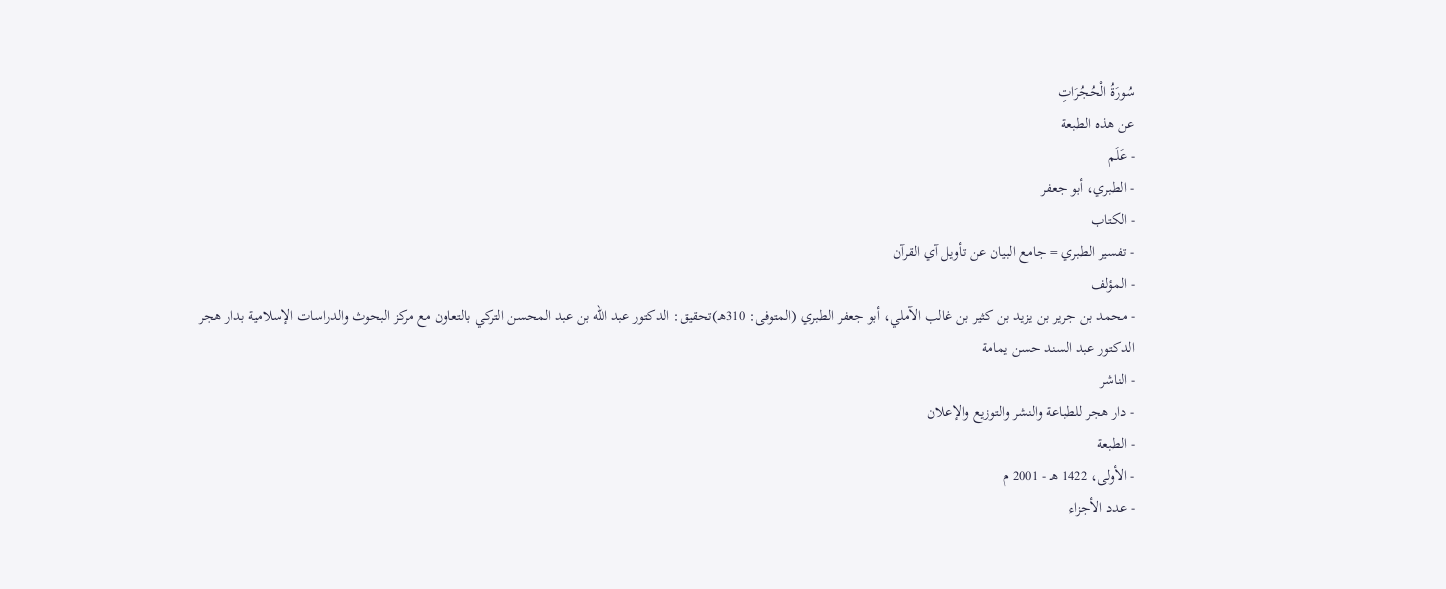سُورَةُ الْحُجُرَاتِ
عن هذه الطبعة
- عَلَم
- الطبري، أبو جعفر
- الكتاب
- تفسير الطبري = جامع البيان عن تأويل آي القرآن
- المؤلف
- محمد بن جرير بن يزيد بن كثير بن غالب الآملي، أبو جعفر الطبري (المتوفى: 310هـ)تحقيق: الدكتور عبد الله بن عبد المحسن التركي بالتعاون مع مركز البحوث والدراسات الإسلامية بدار هجر الدكتور عبد السند حسن يمامة
- الناشر
- دار هجر للطباعة والنشر والتوزيع والإعلان
- الطبعة
- الأولى، 1422 هـ - 2001 م
- عدد الأجزاء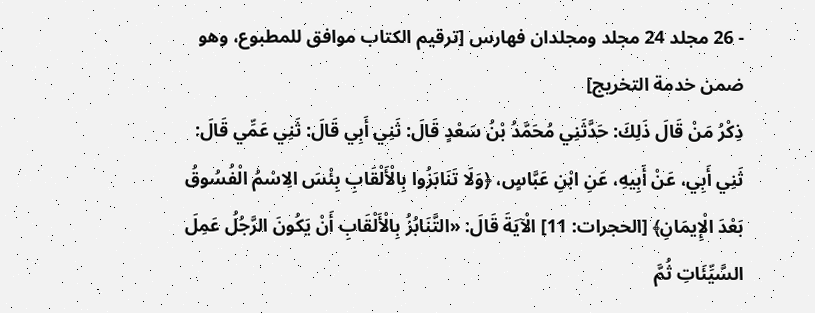- 26 مجلد 24 مجلد ومجلدان فهارس [ترقيم الكتاب موافق للمطبوع، وهو ضمن خدمة التخريج]
ذِكْرُ مَنْ قَالَ ذَلِكَ: حَدَّثَنِي مُحَمَّدُ بْنُ سَعْدٍ قَالَ: ثَنِي أَبِي قَالَ: ثَنِي عَمِّي قَالَ: ثَنِي أَبِي، عَنْ أَبِيهِ، عَنِ ابْنِ عَبَّاسٍ، ﴿وَلَا تَنَابَزُوا بِالْأَلْقَابِ بِئْسَ الِاسْمُ الْفُسُوقُ بَعْدَ الْإِيمَانِ﴾ [الحجرات: 11] الْآيَةَ قَالَ: «التَّنَابُزُ بِالْأَلْقَابِ أَنْ يَكُونَ الرَّجُلُ عَمِلَ السَّيِّئَاتِ ثُمَّ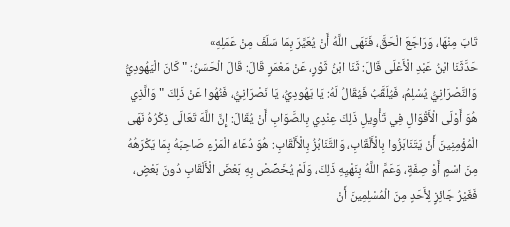تَابَ مِنْهَا، وَرَاجَعَ الْحَقَّ، فَنَهَى اللَّهُ أَنْ يُعَيَّرَ بِمَا سَلَفَ مِنْ عَمَلِهِ»
حَدَّثَنَا ابْنُ عَبْدِ الْأَعْلَى قَالَ: ثَنَا ابْنُ ثَوْرٍ، عَنْ مَعْمَرٍ قَالَ: قَالَ الْحَسَنُ: " كَانَ الْيَهُودِيُّ وَالنَّصْرَانِيُّ يُسْلِمُ، فَيُلَقَّبُ فَيُقَالُ لَهُ: يَا يَهُودِيُّ، يَا نَصْرَانِيُّ، فَنُهُوا عَنْ ذَلِكَ " وَالَّذِي هُوَ أَوْلَى الْأَقْوَالِ فِي تَأْوِيلِ ذَلِكَ عِنْدِي بِالصَّوَابِ أَنْ يُقَالَ: إِنَّ اللَّهَ تَعَالَى ذِكْرُهُ نَهَى الْمُؤْمِنِينَ أَنْ يَتَنَابَزُوا بِالْأَلْقَابِ، وَالتَّنَابُزُ بِالْأَلْقَابِ: هُوَ دُعَاءُ الْمَرْءِ صَاحِبَهُ بِمَا يَكْرَهُهُ مِنَ اسْمٍ أَوْ صِفَةٍ، وَعَمَّ اللَّهُ بِنَهْيِهِ ذَلِكَ، وَلَمْ يُخَصِّصْ بِهِ بَعْضَ الْأَلْقَابِ دُونَ بَعْضٍ، فَغَيْرُ جَائِزٍ لِأَحَدٍ مِنَ الْمُسْلِمِينَ أَنْ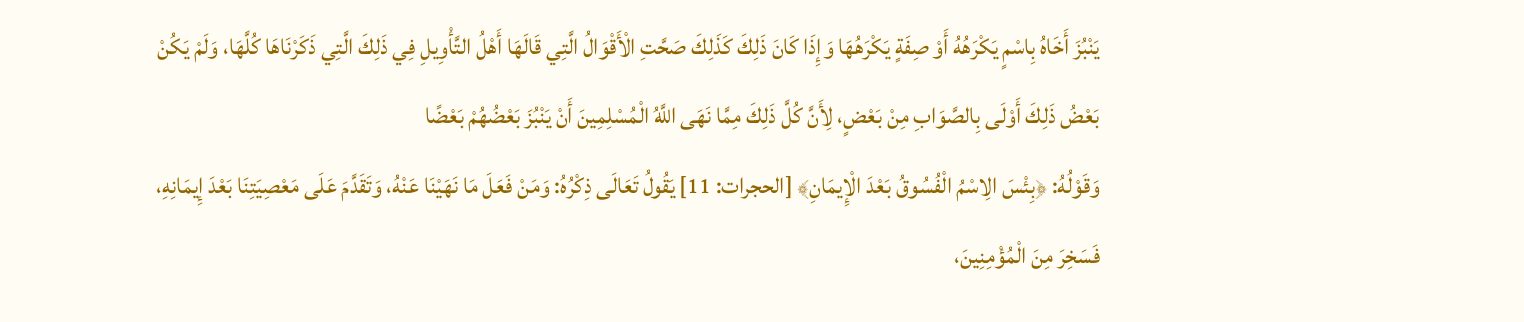يَنْبُزَ أَخَاهُ بِاسْمٍ يَكْرَهُهُ أَوْ صِفَةٍ يَكْرَهُهَا وَإِذَا كَانَ ذَلِكَ كَذَلِكَ صَحَّتِ الْأَقْوَالُ الَّتِي قَالَهَا أَهْلُ التَّأْوِيلِ فِي ذَلِكَ الَّتِي ذَكَرْنَاهَا كُلَّهَا، وَلَمْ يَكُنْ بَعْضُ ذَلِكَ أَوْلَى بِالصَّوَابِ مِنْ بَعْضٍ، لِأَنَّ كُلَّ ذَلِكَ مِمَّا نَهَى اللَّهُ الْمُسْلِمِينَ أَنْ يَنْبُزَ بَعْضُهُمْ بَعْضًا
وَقَوْلُهُ: ﴿بِئْسَ الِاسْمُ الْفُسُوقُ بَعْدَ الْإِيمَانِ﴾ [الحجرات: 11] يَقُولُ تَعَالَى ذِكْرُهُ: وَمَنْ فَعَلَ مَا نَهَيْنَا عَنْهُ، وَتَقَدَّمَ عَلَى مَعْصِيَتِنَا بَعْدَ إِيمَانِهِ، فَسَخِرَ مِنَ الْمُؤْمِنِينَ،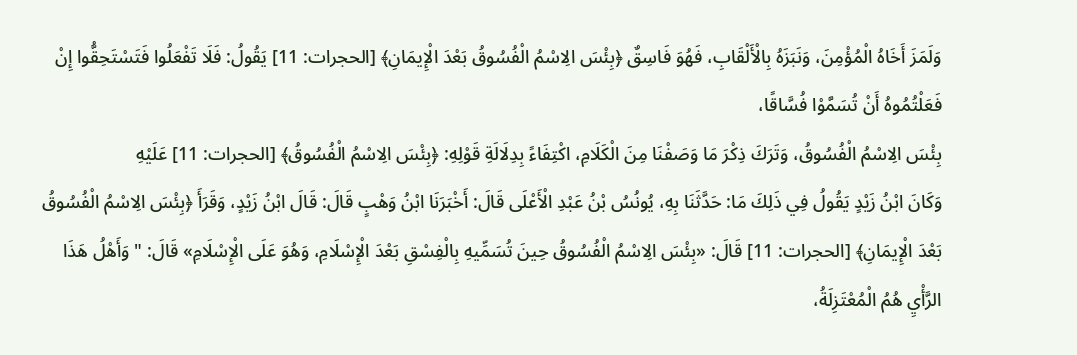وَلَمَزَ أَخَاهُ الْمُؤْمِنَ، وَنَبَزَهُ بِالْأَلْقَابِ، فَهُوَ فَاسِقٌ ﴿بِئْسَ الِاسْمُ الْفُسُوقُ بَعْدَ الْإِيمَانِ﴾ [الحجرات: 11] يَقُولُ: فَلَا تَفْعَلُوا فَتَسْتَحِقُّوا إِنْ فَعَلْتُمُوهُ أَنْ تُسَمَّوْا فُسَّاقًا،
بِئْسَ الِاسْمُ الْفُسُوقُ، وَتَرَكَ ذِكْرَ مَا وَصَفْنَا مِنَ الْكَلَامِ، اكْتِفَاءً بِدِلَالَةِ قَوْلِهِ: ﴿بِئْسَ الِاسْمُ الْفُسُوقُ﴾ [الحجرات: 11] عَلَيْهِ
وَكَانَ ابْنُ زَيْدٍ يَقُولُ فِي ذَلِكَ مَا: حَدَّثَنَا بِهِ، يُونُسُ بْنُ عَبْدِ الْأَعْلَى قَالَ: أَخْبَرَنَا ابْنُ وَهْبٍ قَالَ: قَالَ ابْنُ زَيْدٍ، وَقَرَأَ ﴿بِئْسَ الِاسْمُ الْفُسُوقُ بَعْدَ الْإِيمَانِ﴾ [الحجرات: 11] قَالَ: «بِئْسَ الِاسْمُ الْفُسُوقُ حِينَ تُسَمِّيهِ بِالْفِسْقِ بَعْدَ الْإِسْلَامِ، وَهُوَ عَلَى الْإِسْلَامِ» قَالَ: " وَأَهْلُ هَذَا الرَّأْيِ هُمُ الْمُعْتَزِلَةُ،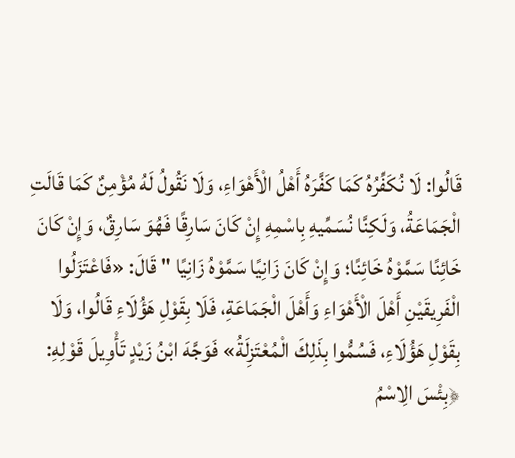قَالُوا: لَا نُكَفِّرُهُ كَمَا كَفَّرَهُ أَهْلُ الْأَهْوَاءِ، وَلَا نَقُولُ لَهُ مُؤْمِنٌ كَمَا قَالَتِ الْجَمَاعَةُ، وَلَكِنَّا نُسَمِّيهِ بِاسْمِهِ إِنْ كَانَ سَارِقًا فَهُوَ سَارِقٌ، وَإِنْ كَانَ خَائِنًا سَمَّوْهُ خَائِنًا؛ وَإِنْ كَانَ زَانِيًا سَمَّوْهُ زَانِيًا " قَالَ: «فَاعْتَزَلُوا الْفَرِيقَيْنِ أَهْلَ الْأَهْوَاءِ وَأَهْلَ الْجَمَاعَةِ، فَلَا بِقَوْلِ هَؤُلَاءِ قَالُوا، وَلَا بِقَوْلِ هَؤُلَاءِ، فَسُمُّوا بِذَلِكَ الْمُعْتَزِلَةُ» فَوَجَّهَ ابْنُ زَيْدٍ تَأْوِيلَ قَوْلِهِ: ﴿بِئْسَ الِاسْمُ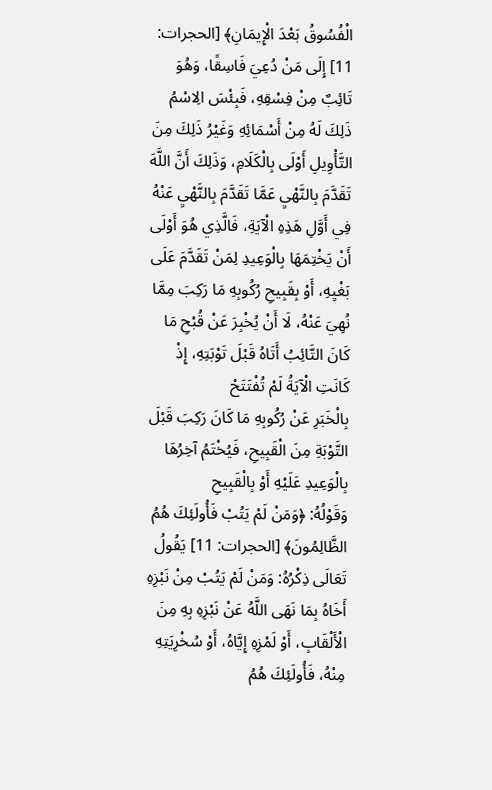الْفُسُوقُ بَعْدَ الْإِيمَانِ﴾ [الحجرات: 11] إِلَى مَنْ دُعِيَ فَاسِقًا، وَهُوَ تَائِبٌ مِنْ فِسْقِهِ، فَبِئْسَ الِاسْمُ ذَلِكَ لَهُ مِنْ أَسْمَائِهِ وَغَيْرُ ذَلِكَ مِنَ التَّأْوِيلِ أَوْلَى بِالْكَلَامِ، وَذَلِكَ أَنَّ اللَّهَ تَقَدَّمَ بِالنَّهْيِ عَمَّا تَقَدَّمَ بِالنَّهْيِ عَنْهُ فِي أَوَّلِ هَذِهِ الْآيَةِ، فَالَّذِي هُوَ أَوْلَى أَنْ يَخْتِمَهَا بِالْوَعِيدِ لِمَنْ تَقَدَّمَ عَلَى بَغْيِهِ، أَوْ بِقَبِيحِ رُكُوبِهِ مَا رَكِبَ مِمَّا نُهِيَ عَنْهُ، لَا أَنْ يُخْبِرَ عَنْ قُبْحِ مَا كَانَ التَّائِبُ أَتَاهُ قَبْلَ تَوْبَتِهِ، إِذْ كَانَتِ الْآيَةُ لَمْ تُفْتَتَحْ
بِالْخَبَرِ عَنْ رُكُوبِهِ مَا كَانَ رَكِبَ قَبْلَ التَّوْبَةِ مِنَ الْقَبِيحِ، فَيُخْتَمُ آخِرُهَا بِالْوَعِيدِ عَلَيْهِ أَوْ بِالْقَبِيحِ
وَقَوْلُهُ: ﴿وَمَنْ لَمْ يَتُبْ فَأُولَئِكَ هُمُ الظَّالِمُونَ﴾ [الحجرات: 11] يَقُولُ تَعَالَى ذِكْرُهُ: وَمَنْ لَمْ يَتُبْ مِنْ نَبْزِهِ أَخَاهُ بِمَا نَهَى اللَّهُ عَنْ نَبْزِهِ بِهِ مِنَ الْأَلْقَابِ، أَوْ لَمْزِهِ إِيَّاهُ، أَوْ سُخْرِيَتِهِ مِنْهُ، فَأُولَئِكَ هُمُ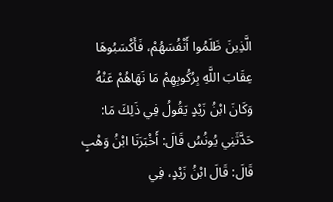الَّذِينَ ظَلَمُوا أَنْفُسَهُمْ، فَأَكْسَبُوهَا عِقَابَ اللَّهِ بِرُكُوبِهِمْ مَا نَهَاهُمْ عَنْهُ
وَكَانَ ابْنُ زَيْدٍ يَقُولُ فِي ذَلِكَ مَا: حَدَّثَنِي يُونُسُ قَالَ: أَخْبَرَنَا ابْنُ وَهْبٍ قَالَ: قَالَ ابْنُ زَيْدٍ، فِي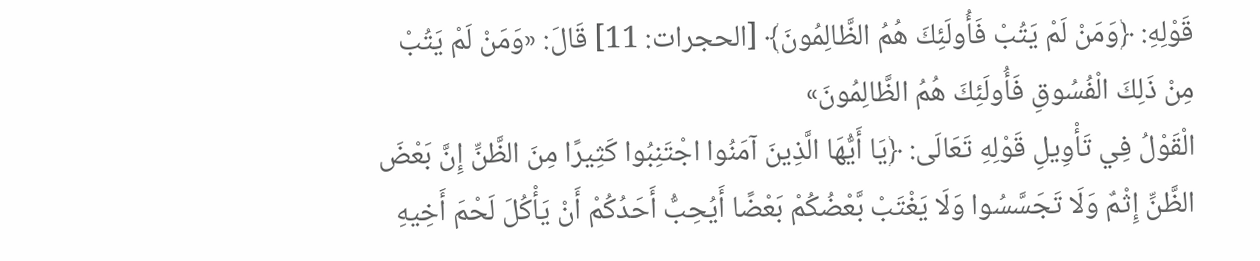قَوْلِهِ: ﴿وَمَنْ لَمْ يَتُبْ فَأُولَئِكَ هُمُ الظَّالِمُونَ﴾ [الحجرات: 11] قَالَ: «وَمَنْ لَمْ يَتُبْ مِنْ ذَلِكَ الْفُسُوقِ فَأُولَئِكَ هُمُ الظَّالِمُونَ»
الْقَوْلُ فِي تَأْوِيلِ قَوْلِهِ تَعَالَى: ﴿يَا أَيُّهَا الَّذِينَ آمَنُوا اجْتَنِبُوا كَثِيرًا مِنَ الظَّنِّ إِنَّ بَعْضَ الظَّنِّ إِثْمٌ وَلَا تَجَسَّسُوا وَلَا يَغْتَبْ بَّعْضُكُمْ بَعْضًا أَيُحِبُّ أَحَدُكُمْ أَنْ يَأْكُلَ لَحْمَ أَخِيهِ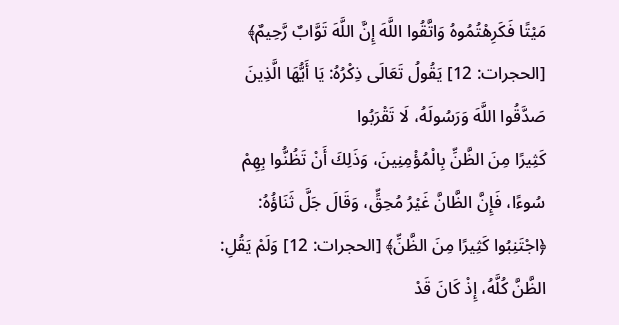مَيْتًا فَكَرِهْتُمُوهُ وَاتَّقُوا اللَّهَ إِنَّ اللَّهَ تَوَّابٌ رَّحِيمٌ﴾ [الحجرات: 12] يَقُولُ تَعَالَى ذِكْرُهُ: يَا أَيُّهَا الَّذِينَ صَدَّقُوا اللَّهَ وَرَسُولَهُ، لَا تَقْرَبُوا
كَثِيرًا مِنَ الظَّنِّ بِالْمُؤْمِنِينَ، وَذَلِكَ أَنْ تَظُنُّوا بِهِمْ سُوءًا، فَإِنَّ الظَّانَّ غَيْرُ مُحِقٍّ، وَقَالَ جَلَّ ثَنَاؤُهُ: ﴿اجْتَنِبُوا كَثِيرًا مِنَ الظَّنِّ﴾ [الحجرات: 12] وَلَمْ يَقُلِ: الظَّنَّ كُلَّهُ، إِذْ كَانَ قَدْ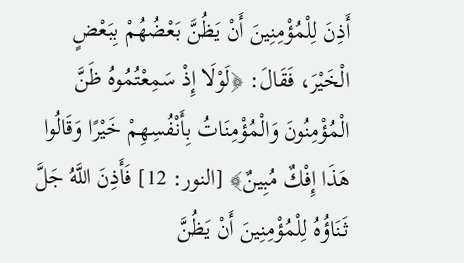أَذِنَ لِلْمُؤْمِنِينَ أَنْ يَظُنَّ بَعْضُهُمْ بِبَعْضٍ الْخَيْرَ، فَقَالَ: ﴿لَوْلَا إِذْ سَمِعْتُمُوهُ ظَنَّ الْمُؤْمِنُونَ وَالْمُؤْمِنَاتُ بِأَنْفُسِهِمْ خَيْرًا وَقَالُوا هَذَا إِفْكٌ مُبِينٌ﴾ [النور: 12] فَأَذِنَ اللَّهُ جَلَّ ثَنَاؤُهُ لِلْمُؤْمِنِينَ أَنْ يَظُنَّ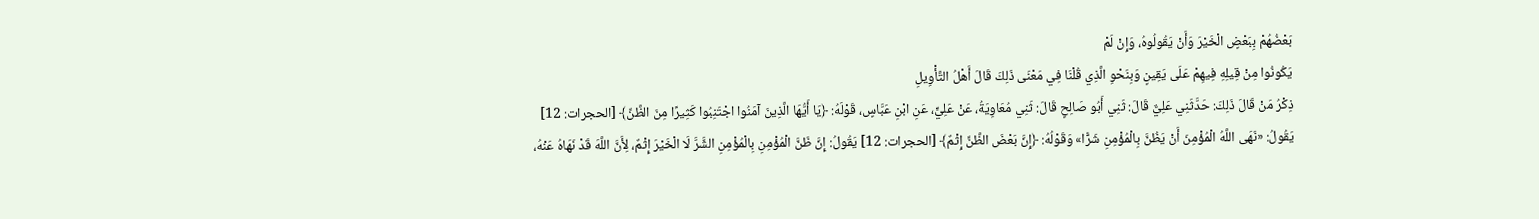بَعْضُهُمْ بِبَعْضٍ الْخَيْرَ وَأَنْ يَقُولُوهُ، وَإِنْ لَمْ
يَكُونُوا مِنْ قِيلِهِ فِيهِمْ عَلَى يَقِينٍ وَبِنَحْوِ الَّذِي قُلْنَا فِي مَعْنَى ذَلِكَ قَالَ أَهْلُ التَّأْوِيلِ
ذِكْرُ مَنْ قَالَ ذَلِكَ: حَدَّثَنِي عَلِيٌّ قَالَ: ثَنِي أَبُو صَالِحٍ قَالَ: ثَنِي مُعَاوِيَةُ، عَنْ عَلِيٍّ، عَنِ ابْنِ عَبَّاسٍ، قَوْلَهُ: ﴿يَا أَيُّهَا الَّذِينَ آمَنُوا اجْتَنِبُوا كَثِيرًا مِنَ الظَّنِّ﴾ [الحجرات: 12] يَقُولُ: «نَهَى اللَّهُ الْمُؤْمِنَ أَنْ يَظُنَّ بِالْمُؤْمِنِ شَرًّا» وَقَوْلُهُ: ﴿إِنَّ بَعْضَ الظَّنِّ إِثْمٌ﴾ [الحجرات: 12] يَقُولُ: إِنَّ ظَنَّ الْمُؤْمِنِ بِالْمُؤْمِنِ الشَّرَّ لَا الْخَيْرَ إِثْمٌ، لِأَنَّ اللَّهَ قَدْ نَهَاهُ عَنْهُ،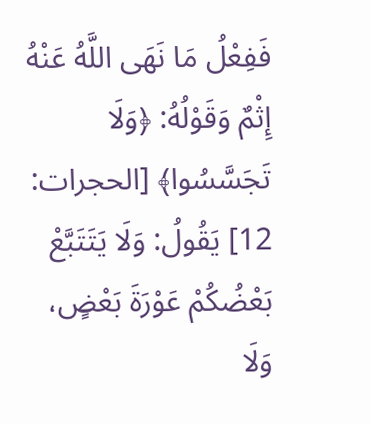فَفِعْلُ مَا نَهَى اللَّهُ عَنْهُ إِثْمٌ وَقَوْلُهُ: ﴿وَلَا تَجَسَّسُوا﴾ [الحجرات: 12] يَقُولُ: وَلَا يَتَتَبَّعْ بَعْضُكُمْ عَوْرَةَ بَعْضٍ، وَلَا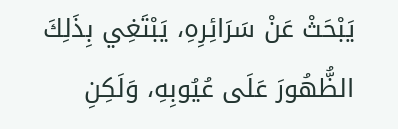يَبْحَثْ عَنْ سَرَائِرِهِ، يَبْتَغِي بِذَلِكَ الظُّهُورَ عَلَى عُيُوبِهِ، وَلَكِنِ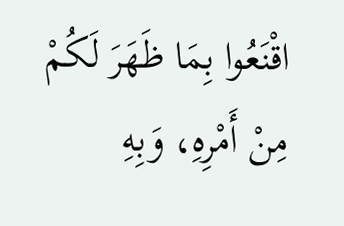اقْنَعُوا بِمَا ظَهَرَ لَكُمْ مِنْ أَمْرِهِ، وَبِهِ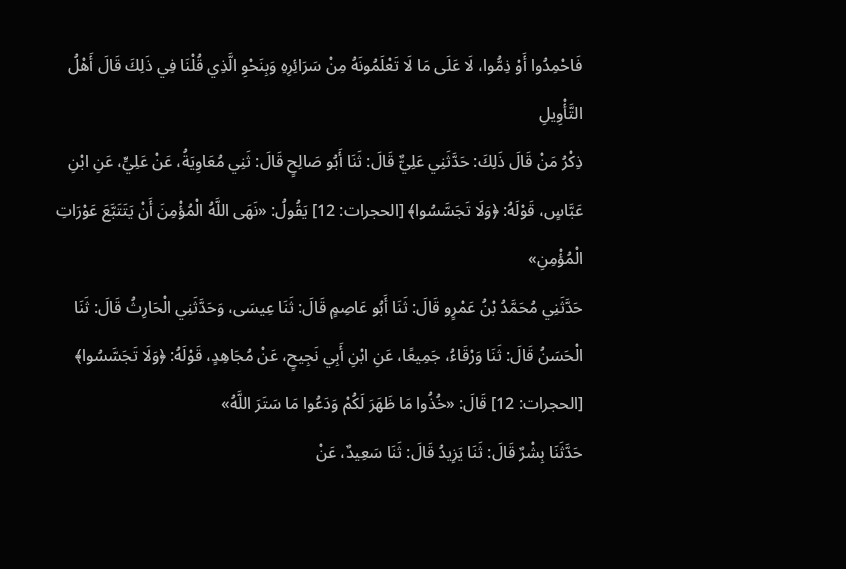فَاحْمِدُوا أَوْ ذِمُّوا، لَا عَلَى مَا لَا تَعْلَمُونَهُ مِنْ سَرَائِرِهِ وَبِنَحْوِ الَّذِي قُلْنَا فِي ذَلِكَ قَالَ أَهْلُ التَّأْوِيلِ
ذِكْرُ مَنْ قَالَ ذَلِكَ: حَدَّثَنِي عَلِيٌّ قَالَ: ثَنَا أَبُو صَالِحٍ قَالَ: ثَنِي مُعَاوِيَةُ، عَنْ عَلِيٍّ، عَنِ ابْنِ عَبَّاسٍ، قَوْلَهُ: ﴿وَلَا تَجَسَّسُوا﴾ [الحجرات: 12] يَقُولُ: «نَهَى اللَّهُ الْمُؤْمِنَ أَنْ يَتَتَبَّعَ عَوْرَاتِ الْمُؤْمِنِ»
حَدَّثَنِي مُحَمَّدُ بْنُ عَمْرٍو قَالَ: ثَنَا أَبُو عَاصِمٍ قَالَ: ثَنَا عِيسَى، وَحَدَّثَنِي الْحَارِثُ قَالَ: ثَنَا الْحَسَنُ قَالَ: ثَنَا وَرْقَاءُ، جَمِيعًا، عَنِ ابْنِ أَبِي نَجِيحٍ، عَنْ مُجَاهِدٍ، قَوْلَهُ: ﴿وَلَا تَجَسَّسُوا﴾ [الحجرات: 12] قَالَ: «خُذُوا مَا ظَهَرَ لَكُمْ وَدَعُوا مَا سَتَرَ اللَّهُ»
حَدَّثَنَا بِشْرٌ قَالَ: ثَنَا يَزِيدُ قَالَ: ثَنَا سَعِيدٌ، عَنْ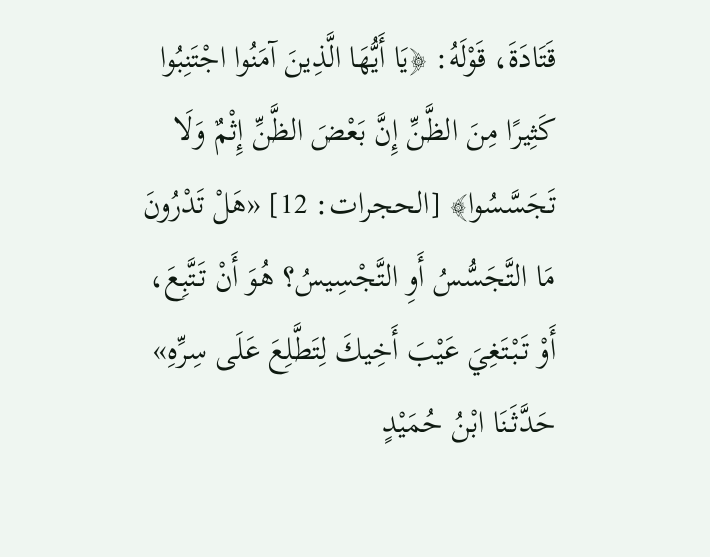قَتَادَةَ، قَوْلَهُ: ﴿يَا أَيُّهَا الَّذِينَ آمَنُوا اجْتَنِبُوا كَثِيرًا مِنَ الظَّنِّ إِنَّ بَعْضَ الظَّنِّ إِثْمٌ وَلَا تَجَسَّسُوا﴾ [الحجرات: 12] «هَلْ تَدْرُونَ مَا التَّجَسُّسُ أَوِ التَّجْسِيسُ؟ هُوَ أَنْ تَتَّبِعَ، أَوْ تَبْتَغِيَ عَيْبَ أَخِيكَ لِتَطَّلِعَ عَلَى سِرِّهِ»
حَدَّثَنَا ابْنُ حُمَيْدٍ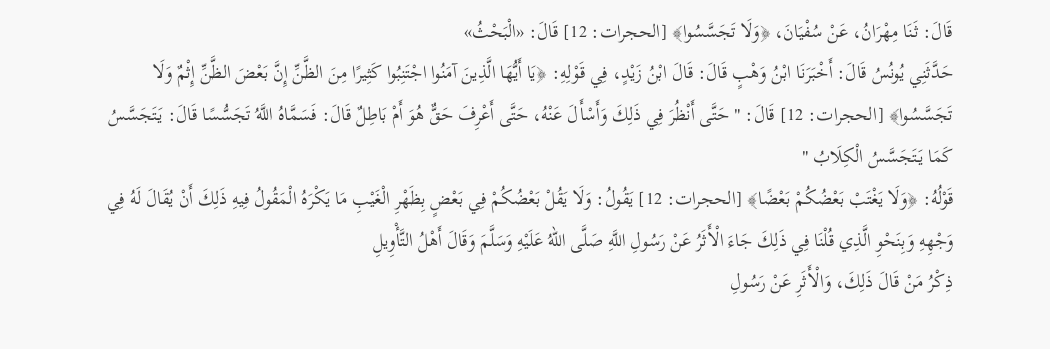قَالَ: ثَنَا مِهْرَانُ، عَنْ سُفْيَانَ، ﴿وَلَا تَجَسَّسُوا﴾ [الحجرات: 12] قَالَ: «الْبَحْثُ»
حَدَّثَنِي يُونُسُ قَالَ: أَخْبَرَنَا ابْنُ وَهْبٍ قَالَ: قَالَ ابْنُ زَيْدٍ، فِي قَوْلِهِ: ﴿يَا أَيُّهَا الَّذِينَ آمَنُوا اجْتَنِبُوا كَثِيرًا مِنَ الظَّنِّ إِنَّ بَعْضَ الظَّنِّ إِثْمٌ وَلَا تَجَسَّسُوا﴾ [الحجرات: 12] قَالَ: " حَتَّى أَنْظُرَ فِي ذَلِكَ وَأَسْأَلَ عَنْهُ، حَتَّى أَعْرِفَ حَقٌّ هُوَ أَمْ بَاطِلٌ قَالَ: فَسَمَّاهُ اللَّهُ تَجَسُّسًا قَالَ: يَتَجَسَّسُ كَمَا يَتَجَسَّسُ الْكِلَابُ "
قَوْلُهُ: ﴿وَلَا يَغْتَبْ بَعْضُكُمْ بَعْضًا﴾ [الحجرات: 12] يَقُولُ: وَلَا يَقُلْ بَعْضُكُمْ فِي بَعْضٍ بِظَهْرِ الْغَيْبِ مَا يَكْرَهُ الْمَقُولُ فِيهِ ذَلِكَ أَنْ يُقَالَ لَهُ فِي وَجْهِهِ وَبِنَحْوِ الَّذِي قُلْنَا فِي ذَلِكَ جَاءَ الْأَثَرُ عَنْ رَسُولِ اللَّهِ صَلَّى اللهُ عَلَيْهِ وَسَلَّمَ وَقَالَ أَهْلُ التَّأْوِيلِ
ذِكْرُ مَنْ قَالَ ذَلِكَ، وَالْأَثَرِ عَنْ رَسُولِ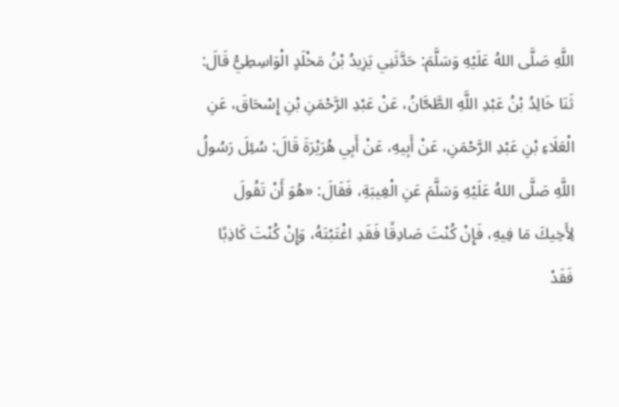اللَّهِ صَلَّى اللهُ عَلَيْهِ وَسَلَّمَ: حَدَّثَنِي يَزِيدُ بْنُ مَخْلَدٍ الْوَاسِطِيُّ قَالَ: ثَنَا خَالِدُ بْنُ عَبْدِ اللَّهِ الطَّحَّانُ، عَنْ عَبْدِ الرَّحْمَنِ بْنِ إِسْحَاقَ، عَنِ الْعَلَاءِ بْنِ عَبْدِ الرَّحْمَنِ، عَنْ أَبِيهِ، عَنْ أَبِي هُرَيْرَةَ قَالَ: سُئِلَ رَسُولُ اللَّهِ صَلَّى اللهُ عَلَيْهِ وَسَلَّمَ عَنِ الْغِيبَةِ، فَقَالَ: «هُوَ أَنْ تَقُولَ لِأَخِيكَ مَا فِيهِ، فَإِنْ كُنْتَ صَادِقًا فَقَدِ اغْتَبْتَهُ، وَإِنْ كُنْتَ كَاذِبًا فَقَدْ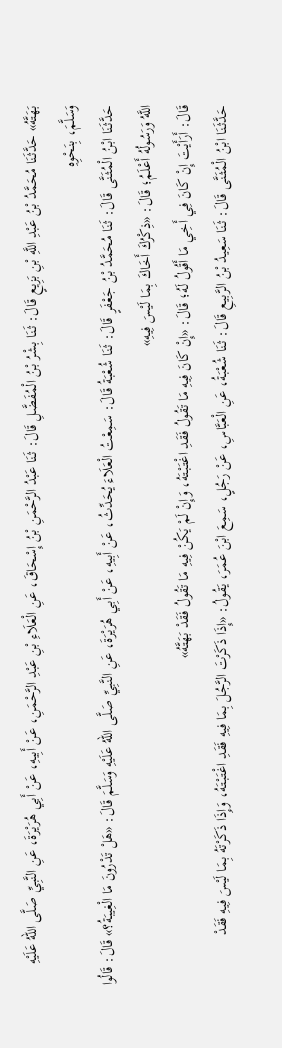بَهَتَّهُ» حَدَّثَنَا مُحَمَّدُ بْنُ عَبْدِ اللَّهِ بْنِ بَزِيعٍ قَالَ: ثَنَا بِشْرُ بْنُ الْمُفَضَّلِ قَالَ: ثَنَا عَبْدُ الرَّحْمَنِ بْنُ إِسْحَاقَ، عَنِ الْعَلَاءِ بْنِ عَبْدِ الرَّحْمَنِ، عَنْ أَبِيهِ، عَنْ أَبِي هُرَيْرَةَ، عَنِ النَّبِيِّ صَلَّى اللهُ عَلَيْهِ وَسَلَّمَ، بِنَحْوِهِ
حَدَّثَنَا ابْنُ الْمُثَنَّى قَالَ: ثَنَا مُحَمَّدُ بْنُ جَعْفَرٍ قَالَ: ثَنَا شُعْبَةُ قَالَ: سَمِعْتُ الْعَلَاءَ يُحَدِّثُ، عَنْ أَبِيهِ، عَنْ أَبِي هُرَيْرَةَ، عَنِ النَّبِيِّ صَلَّى اللهُ عَلَيْهِ وَسَلَّمَ قَالَ: «هَلْ تَدْرُونَ مَا الْغِيبَةُ؟» قَالَ: قَالُوا اللَّهُ وَرَسُولُهُ أَعْلَمُ؛ قَالَ: «ذِكْرُكَ أَخَاكَ بِمَا لَيْسَ فِيهِ»
قَالَ: أَرَأَيْتَ إِنْ كَانَ فِي أَخِي مَا أَقُولُ لَهُ؛ قَالَ: «إِنْ كَانَ فِيهِ مَا تَقُولُ فَقَدِ اغْتَبْتَهُ، وَإِنْ لَمْ يَكُنْ فِيهِ مَا تَقُولُ فَقَدْ بَهَتَّهُ»
حَدَّثَنَا ابْنُ الْمُثَنَّى قَالَ: ثَنَا سَعِيدُ بْنُ الرَّبِيعِ قَالَ: ثَنَا شُعْبَةُ، عَنِ الْعَبَّاسِ، عَنْ رَجُلٍ، سَمِعَ ابْنَ عُمَرَ، يَقُولُ: «إِذَا ذَكَرْتَ الرَّجُلَ بِمَا فِيهِ فَقَدِ اغْتَبْتَهُ، وَإِذَا ذَكَرْتَهُ بِمَا لَيْسَ فِيهِ فَقَدْ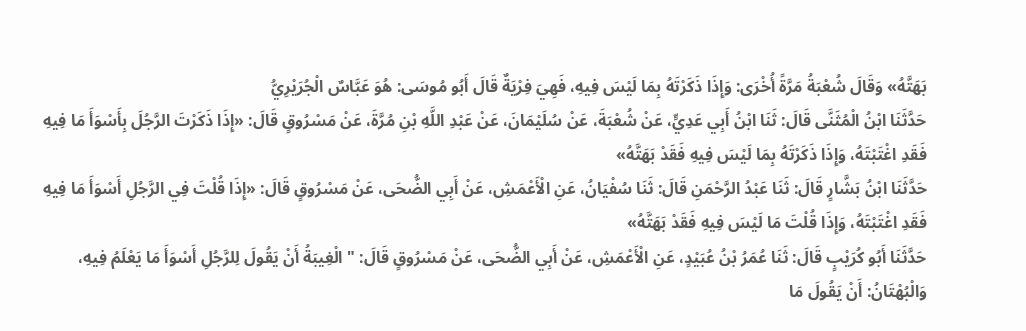بَهَتَّهُ» وَقَالَ شُعْبَةُ مَرَّةً أُخْرَى: وَإِذَا ذَكَرْتَهُ بِمَا لَيْسَ فِيهِ، فَهِيَ فِرْيَةٌ قَالَ أَبُو مُوسَى: هُوَ عَبَّاسٌ الْجُرَيْرِيُّ
حَدَّثَنَا ابْنُ الْمُثَنَّى قَالَ: ثَنَا ابْنُ أَبِي عَدِيٍّ، عَنْ شُعْبَةَ، عَنْ سُلَيْمَانَ، عَنْ عَبْدِ اللَّهِ بْنِ مُرَّةَ، عَنْ مَسْرُوقٍ قَالَ: «إِذَا ذَكَرْتَ الرَّجُلَ بِأَسْوَأَ مَا فِيهِ فَقَدِ اغْتَبْتَهُ، وَإِذَا ذَكَرْتَهُ بِمَا لَيْسَ فِيهِ فَقَدْ بَهَتَّهُ»
حَدَّثَنَا ابْنُ بَشَّارٍ قَالَ: ثَنَا عَبْدُ الرَّحْمَنِ قَالَ: ثَنَا سُفْيَانُ، عَنِ الْأَعْمَشِ، عَنْ أَبِي الضُّحَى، عَنْ مَسْرُوقٍ قَالَ: «إِذَا قُلْتَ فِي الرَّجُلِ أَسْوَأَ مَا فِيهِ فَقَدِ اغْتَبْتَهُ، وَإِذَا قُلْتَ مَا لَيْسَ فِيهِ فَقَدْ بَهَتَّهُ»
حَدَّثَنَا أَبُو كُرَيْبٍ قَالَ: ثَنَا عُمَرُ بْنُ عُبَيْدٍ، عَنِ الْأَعْمَشِ، عَنْ أَبِي الضُّحَى، عَنْ مَسْرُوقٍ قَالَ: " الْغِيبَةُ أَنْ يَقُولَ لِلرَّجُلِ أَسْوَأَ مَا يَعْلَمُ فِيهِ، وَالْبُهْتَانُ: أَنْ يَقُولَ مَا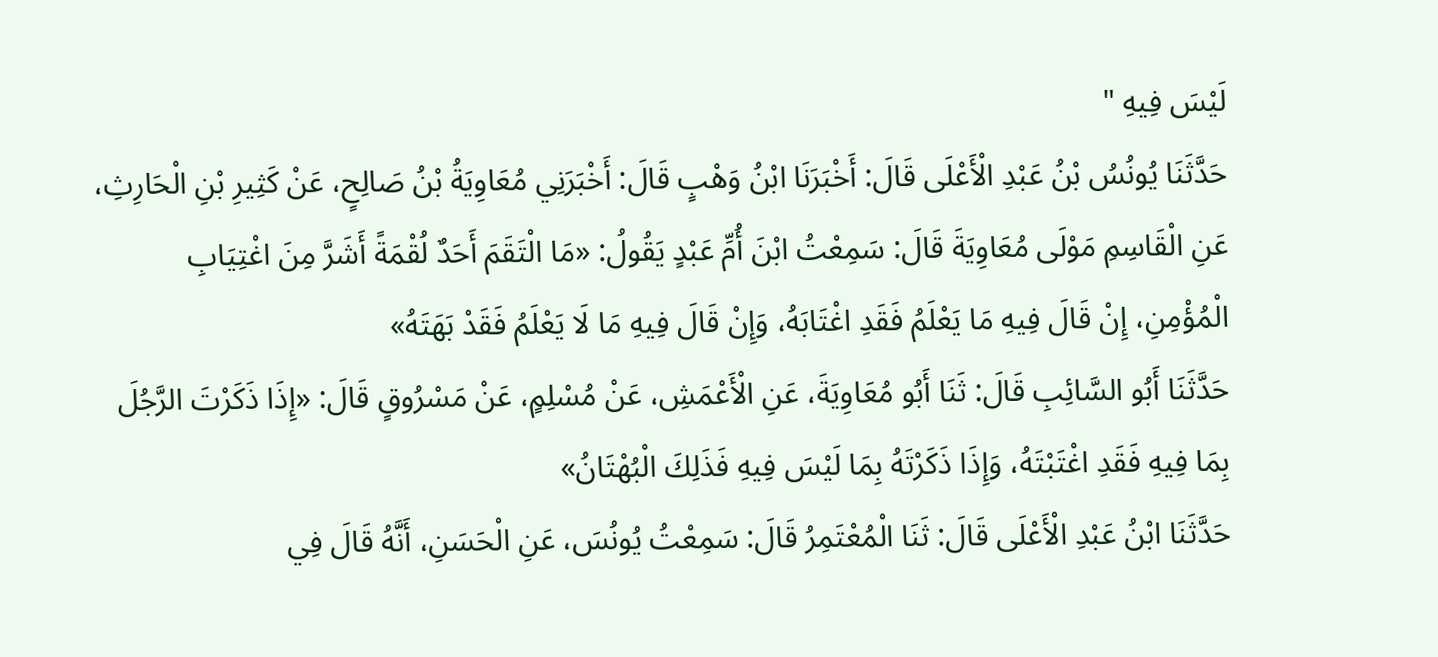لَيْسَ فِيهِ "
حَدَّثَنَا يُونُسُ بْنُ عَبْدِ الْأَعْلَى قَالَ: أَخْبَرَنَا ابْنُ وَهْبٍ قَالَ: أَخْبَرَنِي مُعَاوِيَةُ بْنُ صَالِحٍ، عَنْ كَثِيرِ بْنِ الْحَارِثِ، عَنِ الْقَاسِمِ مَوْلَى مُعَاوِيَةَ قَالَ: سَمِعْتُ ابْنَ أُمِّ عَبْدٍ يَقُولُ: «مَا الْتَقَمَ أَحَدٌ لُقْمَةً أَشَرَّ مِنَ اغْتِيَابِ الْمُؤْمِنِ، إِنْ قَالَ فِيهِ مَا يَعْلَمُ فَقَدِ اغْتَابَهُ، وَإِنْ قَالَ فِيهِ مَا لَا يَعْلَمُ فَقَدْ بَهَتَهُ»
حَدَّثَنَا أَبُو السَّائِبِ قَالَ: ثَنَا أَبُو مُعَاوِيَةَ، عَنِ الْأَعْمَشِ، عَنْ مُسْلِمٍ، عَنْ مَسْرُوقٍ قَالَ: «إِذَا ذَكَرْتَ الرَّجُلَ بِمَا فِيهِ فَقَدِ اغْتَبْتَهُ، وَإِذَا ذَكَرْتَهُ بِمَا لَيْسَ فِيهِ فَذَلِكَ الْبُهْتَانُ»
حَدَّثَنَا ابْنُ عَبْدِ الْأَعْلَى قَالَ: ثَنَا الْمُعْتَمِرُ قَالَ: سَمِعْتُ يُونُسَ، عَنِ الْحَسَنِ، أَنَّهُ قَالَ فِي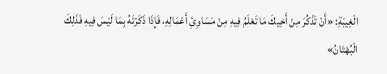الْغِيبَةِ: «أَنْ تَذْكُرَ مِنْ أَخِيكَ مَا تَعْلَمُ فِيهِ مِنْ مَسَاوِئِ أَعْمَالِهِ، فَإِذَا ذَكَرْتَهُ بِمَا لَيْسَ فِيهِ فَذَلِكَ الْبُهْتَانُ»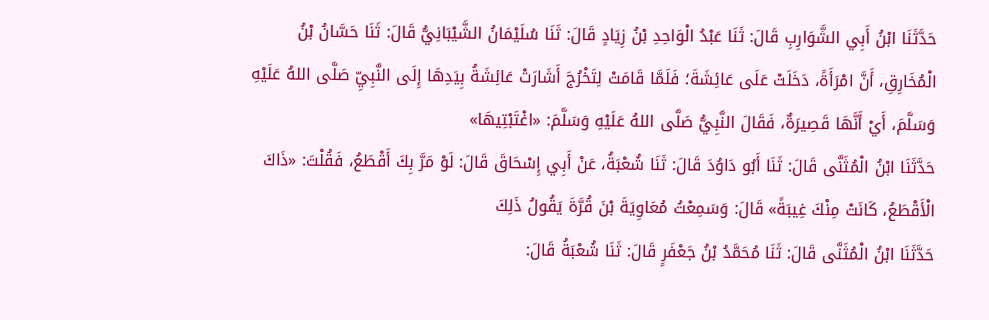حَدَّثَنَا ابْنُ أَبِي الشَّوَارِبِ قَالَ: ثَنَا عَبْدُ الْوَاحِدِ بْنُ زِيَادٍ قَالَ: ثَنَا سُلَيْمَانُ الشَّيْبَانِيُّ قَالَ: ثَنَا حَسَّانُ بْنُ الْمُخَارِقِ، أَنَّ امْرَأَةً، دَخَلَتْ عَلَى عَائِشَةَ؛ فَلَمَّا قَامَتْ لِتَخْرُجَ أَشَارَتْ عَائِشَةُ بِيَدِهَا إِلَى النَّبِيِّ صَلَّى اللهُ عَلَيْهِ وَسَلَّمَ، أَيْ أَنَّهَا قَصِيرَةٌ، فَقَالَ النَّبِيُّ صَلَّى اللهُ عَلَيْهِ وَسَلَّمَ: «اغْتَبْتِيهَا»
حَدَّثَنَا ابْنُ الْمُثَنَّى قَالَ: ثَنَا أَبُو دَاوُدَ قَالَ: ثَنَا شُعْبَةُ، عَنْ أَبِي إِسْحَاقَ قَالَ: لَوْ مَرَّ بِكَ أَقْطَعُ، فَقُلْتَ: «ذَاكَ الْأَقْطَعُ، كَانَتْ مِنْكَ غِيبَةً» قَالَ: وَسَمِعْتُ مُعَاوِيَةَ بْنَ قُرَّةَ يَقُولُ ذَلِكَ
حَدَّثَنَا ابْنُ الْمُثَنَّى قَالَ: ثَنَا مُحَمَّدُ بْنُ جَعْفَرٍ قَالَ: ثَنَا شُعْبَةُ قَالَ: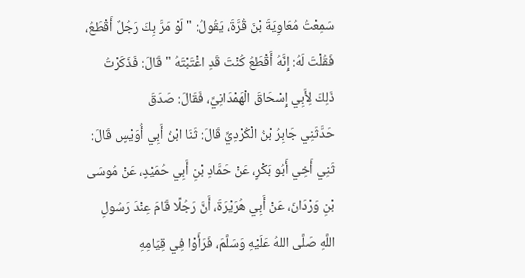سَمِعْتُ مُعَاوِيَةَ بْنَ قُرَّةَ، يَقُولُ: " لَوْ مَرَّ بِكَ رَجُلٌ أَقْطَعُ، فَقُلْتَ لَهُ: إِنَّهُ أَقْطَعُ كُنْتَ قَدِ اغْتَبْتَهُ " قَالَ: فَذَكَرْتُ ذَلِكَ لِأَبِي إِسْحَاقَ الْهَمْدَانِيِّ، فَقَالَ: صَدَقَ
حَدَّثَنِي جَابِرُ بْنُ الْكُرْدِيِّ قَالَ: ثَنَا ابْنُ أَبِي أُوَيْسٍ قَالَ: ثَنِي أَخِي أَبُو بَكْرٍ، عَنْ حَمَّادِ بْنِ أَبِي حُمَيْدٍ، عَنْ مُوسَى بْنِ وَرْدَانَ، عَنْ أَبِي هُرَيْرَةَ، أَنَّ رَجُلًا قَامَ عِنْدَ رَسُولِ اللَّهِ صَلَّى اللهُ عَلَيْهِ وَسَلَّمَ، فَرَأَوْا فِي قِيَامِهِ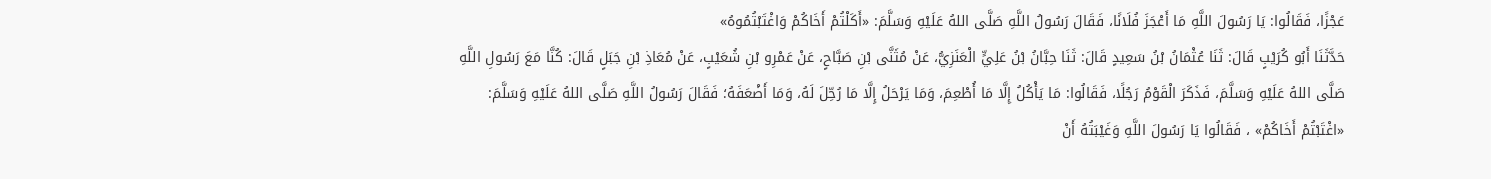عَجْزًا، فَقَالُوا: يَا رَسُولَ اللَّهِ مَا أَعْجَزَ فُلَانًا، فَقَالَ رَسُولُ اللَّهِ صَلَّى اللهُ عَلَيْهِ وَسَلَّمَ: «أَكَلْتُمْ أَخَاكُمْ وَاغْتَبْتُمُوهُ»
حَدَّثَنَا أَبُو كُرَيْبٍ قَالَ: ثَنَا عُثْمَانُ بْنُ سَعِيدٍ قَالَ: ثَنَا حِبَّانُ بْنُ عَلِيٍّ الْعَنَزِيُّ، عَنْ مُثَنَّى بْنِ صَبَّاحٍ، عَنْ عَمْرِو بْنِ شُعَيْبٍ، عَنْ مُعَاذِ بْنِ جَبَلٍ قَالَ: كُنَّا مَعَ رَسُولِ اللَّهِ صَلَّى اللهُ عَلَيْهِ وَسَلَّمَ، فَذَكَرَ الْقَوْمُ رَجُلًا، فَقَالُوا: مَا يَأْكُلُ إِلَّا مَا أُطْعِمَ، وَمَا يَرْحَلُ إِلَّا مَا رُحِّلَ لَهُ، وَمَا أَضْعَفَهُ؛ فَقَالَ رَسُولُ اللَّهِ صَلَّى اللهُ عَلَيْهِ وَسَلَّمَ: «اغْتَبْتُمْ أَخَاكُمْ» ، فَقَالُوا يَا رَسُولَ اللَّهِ وَغَيْبَتُهُ أَنْ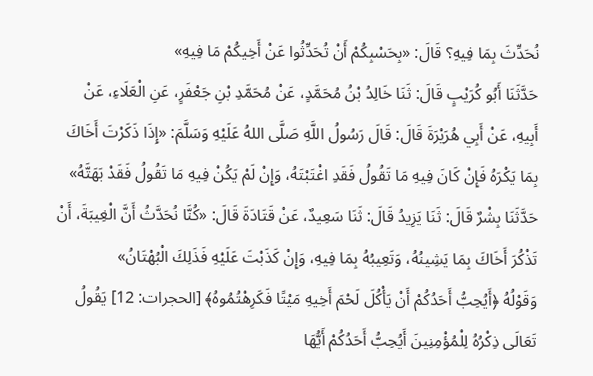نُحَدِّثَ بِمَا فِيهِ؟ قَالَ: «بِحَسْبِكُمْ أَنْ تُحَدِّثُوا عَنْ أَخِيكُمْ مَا فِيهِ»
حَدَّثَنَا أَبُو كُرَيْبٍ قَالَ: ثَنَا خَالِدُ بْنُ مُحَمَّدٍ، عَنْ مُحَمَّدِ بْنِ جَعْفَرٍ، عَنِ الْعَلَاءِ، عَنْ أَبِيهِ، عَنْ أَبِي هُرَيْرَةَ قَالَ: قَالَ رَسُولُ اللَّهِ صَلَّى اللهُ عَلَيْهِ وَسَلَّمَ: «إِذَا ذَكَرْتَ أَخَاكَ بِمَا يَكْرَهُ فَإِنْ كَانَ فِيهِ مَا تَقُولُ فَقَدِ اغْتَبْتَهُ، وَإِنْ لَمْ يَكُنْ فِيهِ مَا تَقُولُ فَقَدْ بَهَتَّهُ»
حَدَّثَنَا بِشْرٌ قَالَ: ثَنَا يَزِيدُ قَالَ: ثَنَا سَعِيدٌ، عَنْ قَتَادَةَ قَالَ: «كُنَّا نُحَدَّثُ أَنَّ الْغِيبَةَ، أَنْ تَذْكُرَ أَخَاكَ بِمَا يَشِينُهُ، وَتَعِيبُهُ بِمَا فِيهِ، وَإِنْ كَذَبْتَ عَلَيْهِ فَذَلِكَ الْبُهْتَانُ»
وَقَوْلُهُ ﴿أَيُحِبُّ أَحَدُكُمْ أَنْ يَأْكُلَ لَحْمَ أَخِيهِ مَيْتًا فَكَرِهْتُمُوهُ﴾ [الحجرات: 12] يَقُولُ تَعَالَى ذِكْرُهُ لِلْمُؤْمِنِينَ أَيُحِبُّ أَحَدُكُمْ أَيُّهَا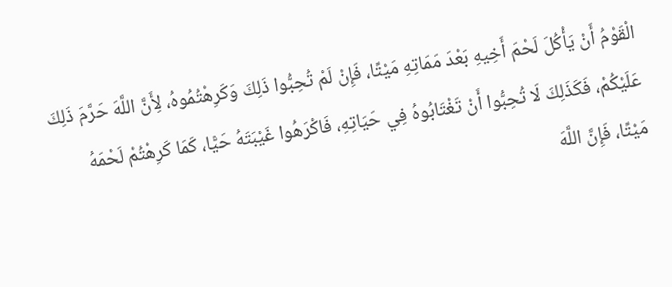الْقَوْمُ أَنْ يَأْكُلَ لَحْمَ أَخِيهِ بَعْدَ مَمَاتِهِ مَيْتًا، فَإِنْ لَمْ تُحِبُّوا ذَلِكَ وَكَرِهْتُمُوهُ، لِأَنَّ اللَّهَ حَرَّمَ ذَلِكَ عَلَيْكُمْ، فَكَذَلِكَ لَا تُحِبُّوا أَنْ تَغْتَابُوهُ فِي حَيَاتِهِ، فَاكْرَهُوا غَيْبَتَهُ حَيًّا، كَمَا كَرِهْتُمْ لَحْمَهُ
مَيْتًا، فَإِنَّ اللَّهَ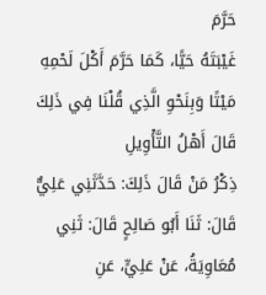حَرَّمَ
غَيْبَتَهُ حَيًّا، كَمَا حَرَّمَ أَكْلَ لَحْمِهِ مَيْتًا وَبِنَحْوِ الَّذِي قُلْنَا فِي ذَلِكَ قَالَ أَهْلُ التَّأْوِيلِ
ذِكْرُ مَنْ قَالَ ذَلِكَ: حَدَّثَنِي عَلِيٌّ قَالَ: ثَنَا أَبُو صَالِحٍ قَالَ: ثَنِي مُعَاوِيَةُ، عَنْ عَلِيٍّ، عَنِ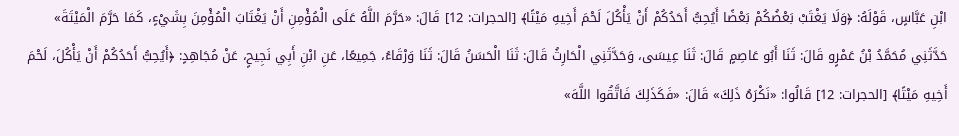ابْنِ عَبَّاسٍ، قَوْلَهُ: ﴿وَلَا يَغْتَبْ بَعْضُكُمْ بَعْضًا أَيُحِبُّ أَحَدُكُمْ أَنْ يَأْكُلَ لَحْمَ أَخِيهِ مَيْتًا﴾ [الحجرات: 12] قَالَ: «حَرَّمَ اللَّهُ عَلَى الْمُؤْمِنِ أَنْ يَغْتَابَ الْمُؤْمِنَ بِشَيْءٍ، كَمَا حَرَّمَ الْمَيْتَةَ»
حَدَّثَنِي مُحَمَّدُ بْنُ عَمْرٍو قَالَ: ثَنَا أَبُو عَاصِمٍ قَالَ: ثَنَا عِيسَى، وَحَدَّثَنِي الْحَارِثُ قَالَ: ثَنَا الْحَسَنُ قَالَ: ثَنَا وَرْقَاءُ، جَمِيعًا، عَنِ ابْنِ أَبِي نَجِيحٍ، عَنْ مُجَاهِدٍ: ﴿أَيُحِبُّ أَحَدُكُمْ أَنْ يَأْكُلَ، لَحْمَ أَخِيهِ مَيْتًا﴾ [الحجرات: 12] قَالُوا: «نَكْرَهُ ذَلِكَ» قَالَ: «فَكَذَلِكَ فَاتَّقُوا اللَّهَ»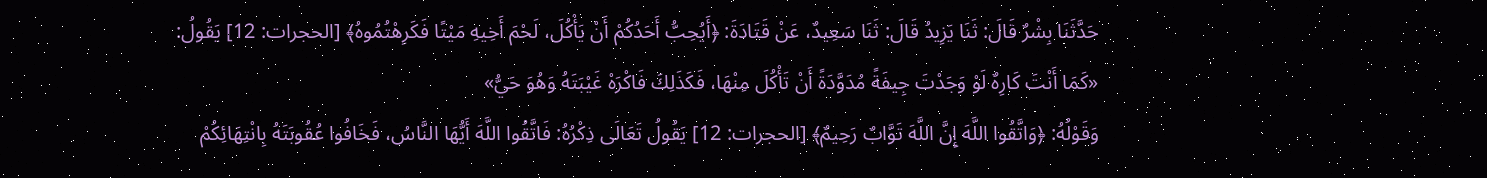حَدَّثَنَا بِشْرٌ قَالَ: ثَنَا يَزِيدُ قَالَ: ثَنَا سَعِيدٌ، عَنْ قَتَادَةَ: ﴿أَيُحِبُّ أَحَدُكُمْ أَنْ يَأْكُلَ، لَحْمَ أَخِيهِ مَيْتًا فَكَرِهْتُمُوهُ﴾ [الحجرات: 12] يَقُولُ: «كَمَا أَنْتَ كَارِهٌ لَوْ وَجَدْتَ جِيفَةً مُدَوَّدَةً أَنْ تَأْكُلَ مِنْهَا، فَكَذَلِكَ فَاكْرَهْ غَيْبَتَهُ وَهُوَ حَيُّ»
وَقَوْلُهُ: ﴿وَاتَّقُوا اللَّهَ إِنَّ اللَّهَ تَوَّابٌ رَحِيمٌ﴾ [الحجرات: 12] يَقُولُ تَعَالَى ذِكْرُهُ: فَاتَّقُوا اللَّهَ أَيُّهَا النَّاسُ، فَخَافُوا عُقُوبَتَهُ بِانْتِهَائِكُمْ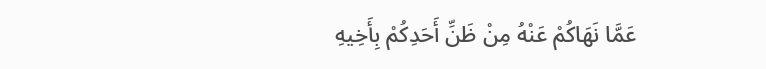عَمَّا نَهَاكُمْ عَنْهُ مِنْ ظَنِّ أَحَدِكُمْ بِأَخِيهِ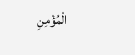الْمُؤْمِنِ